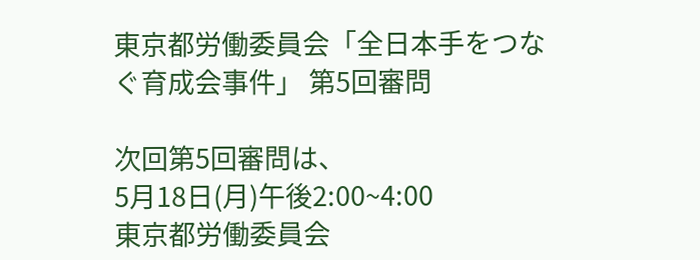東京都労働委員会「全日本手をつなぐ育成会事件」 第5回審問

次回第5回審問は、
5月18日(月)午後2:00~4:00
東京都労働委員会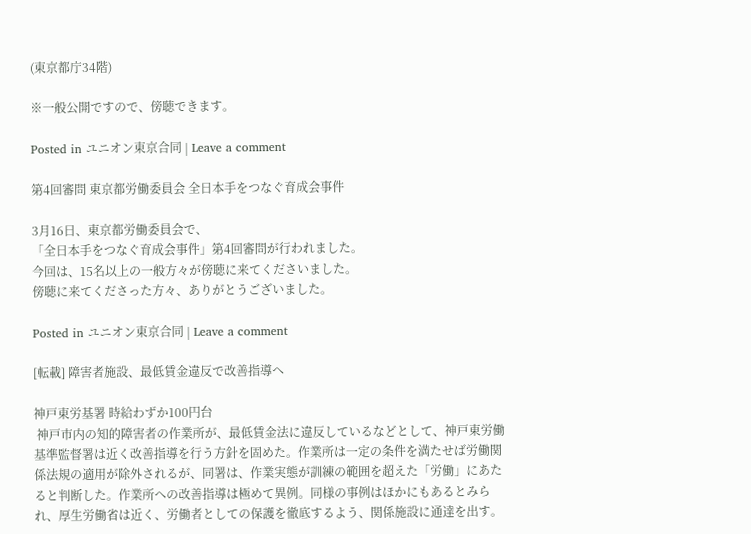(東京都庁34階)

※一般公開ですので、傍聴できます。

Posted in ユニオン東京合同 | Leave a comment

第4回審問 東京都労働委員会 全日本手をつなぐ育成会事件

3月16日、東京都労働委員会で、
「全日本手をつなぐ育成会事件」第4回審問が行われました。
今回は、15名以上の一般方々が傍聴に来てくださいました。
傍聴に来てくださった方々、ありがとうございました。

Posted in ユニオン東京合同 | Leave a comment

[転載] 障害者施設、最低賃金違反で改善指導へ

神戸東労基署 時給わずか100円台
 神戸市内の知的障害者の作業所が、最低賃金法に違反しているなどとして、神戸東労働基準監督署は近く改善指導を行う方針を固めた。作業所は一定の条件を満たせば労働関係法規の適用が除外されるが、同署は、作業実態が訓練の範囲を超えた「労働」にあたると判断した。作業所への改善指導は極めて異例。同様の事例はほかにもあるとみられ、厚生労働省は近く、労働者としての保護を徹底するよう、関係施設に通達を出す。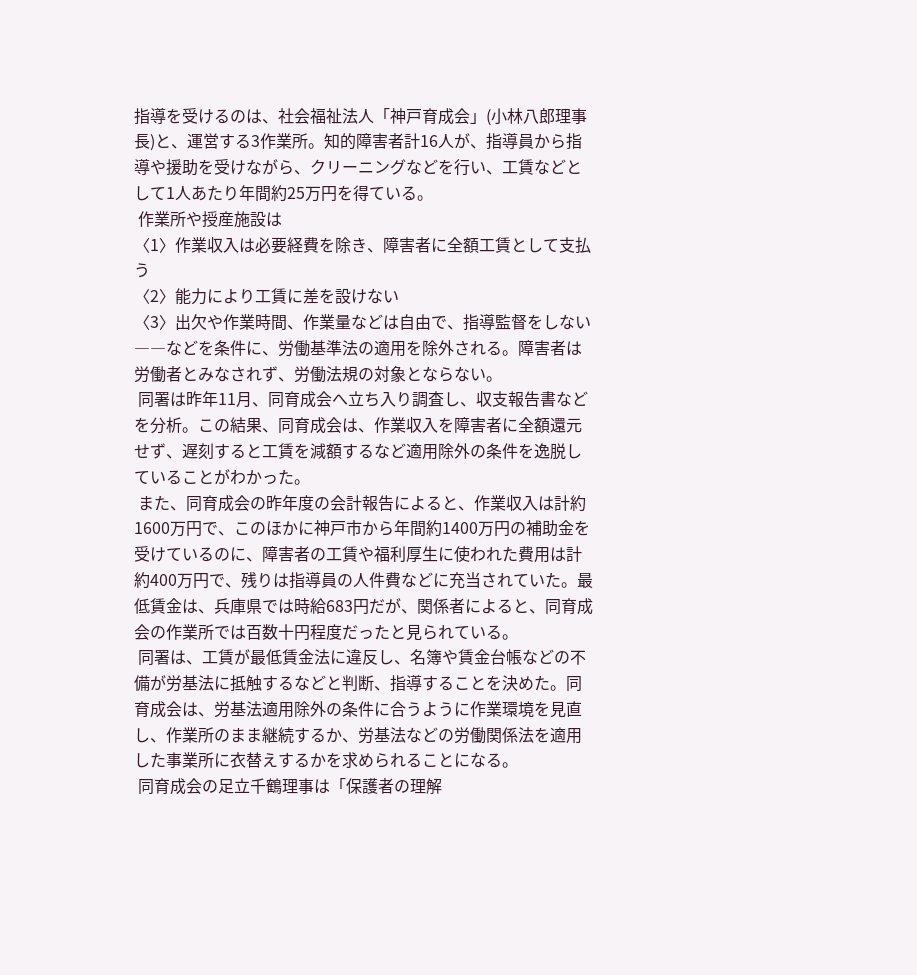指導を受けるのは、社会福祉法人「神戸育成会」(小林八郎理事長)と、運営する3作業所。知的障害者計16人が、指導員から指導や援助を受けながら、クリーニングなどを行い、工賃などとして1人あたり年間約25万円を得ている。
 作業所や授産施設は
〈1〉作業収入は必要経費を除き、障害者に全額工賃として支払う
〈2〉能力により工賃に差を設けない
〈3〉出欠や作業時間、作業量などは自由で、指導監督をしない
――などを条件に、労働基準法の適用を除外される。障害者は労働者とみなされず、労働法規の対象とならない。
 同署は昨年11月、同育成会へ立ち入り調査し、収支報告書などを分析。この結果、同育成会は、作業収入を障害者に全額還元せず、遅刻すると工賃を減額するなど適用除外の条件を逸脱していることがわかった。
 また、同育成会の昨年度の会計報告によると、作業収入は計約1600万円で、このほかに神戸市から年間約1400万円の補助金を受けているのに、障害者の工賃や福利厚生に使われた費用は計約400万円で、残りは指導員の人件費などに充当されていた。最低賃金は、兵庫県では時給683円だが、関係者によると、同育成会の作業所では百数十円程度だったと見られている。
 同署は、工賃が最低賃金法に違反し、名簿や賃金台帳などの不備が労基法に抵触するなどと判断、指導することを決めた。同育成会は、労基法適用除外の条件に合うように作業環境を見直し、作業所のまま継続するか、労基法などの労働関係法を適用した事業所に衣替えするかを求められることになる。
 同育成会の足立千鶴理事は「保護者の理解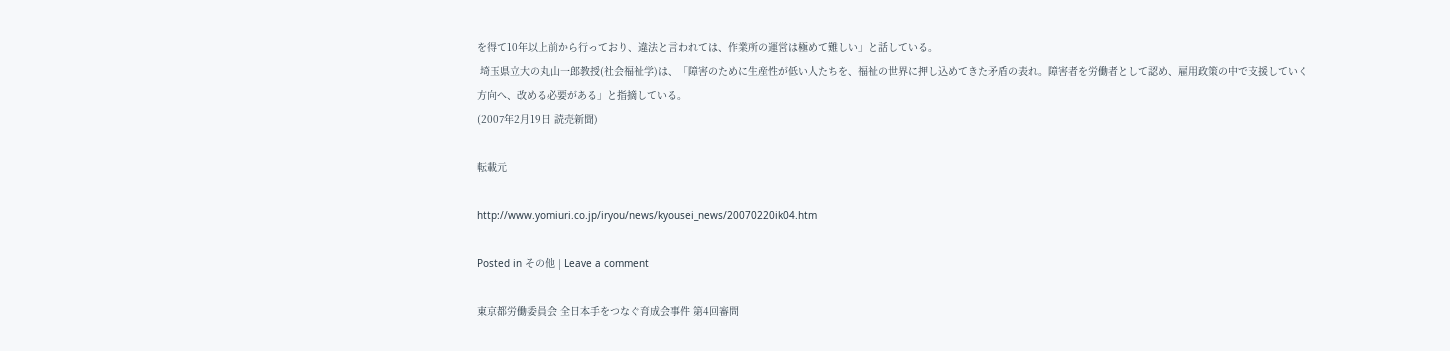を得て10年以上前から行っており、違法と言われては、作業所の運営は極めて難しい」と話している。
 埼玉県立大の丸山一郎教授(社会福祉学)は、「障害のために生産性が低い人たちを、福祉の世界に押し込めてきた矛盾の表れ。障害者を労働者として認め、雇用政策の中で支援していく方向へ、改める必要がある」と指摘している。
(2007年2月19日 読売新聞)

転載元

http://www.yomiuri.co.jp/iryou/news/kyousei_news/20070220ik04.htm

Posted in その他 | Leave a comment

東京都労働委員会 全日本手をつなぐ育成会事件 第4回審問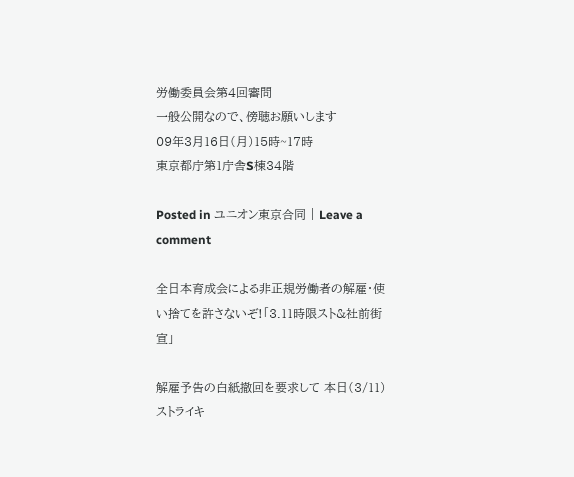労働委員会第4回審問
一般公開なので、傍聴お願いします
09年3月16日(月)15時~17時
東京都庁第1庁舎S棟34階

Posted in ユニオン東京合同 | Leave a comment

全日本育成会による非正規労働者の解雇・使い捨てを許さないぞ!「3.11時限スト&社前街宣」

解雇予告の白紙撤回を要求して 本日(3/11)ストライキ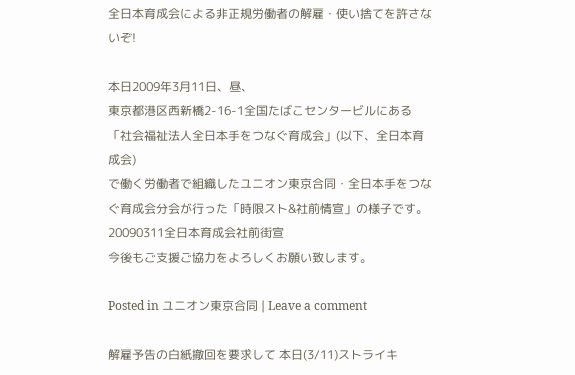全日本育成会による非正規労働者の解雇・使い捨てを許さないぞ!

本日2009年3月11日、昼、
東京都港区西新橋2-16-1全国たばこセンタービルにある
「社会福祉法人全日本手をつなぐ育成会」(以下、全日本育成会)
で働く労働者で組織したユニオン東京合同・全日本手をつなぐ育成会分会が行った「時限スト&社前情宣」の様子です。
20090311全日本育成会社前街宣
今後もご支援ご協力をよろしくお願い致します。

Posted in ユニオン東京合同 | Leave a comment

解雇予告の白紙撤回を要求して 本日(3/11)ストライキ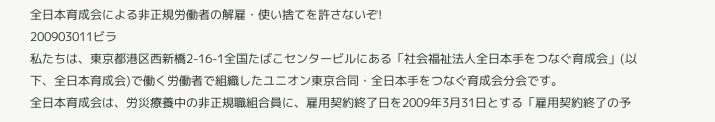全日本育成会による非正規労働者の解雇・使い捨てを許さないぞ!
200903011ビラ
私たちは、東京都港区西新橋2-16-1全国たばこセンタービルにある「社会福祉法人全日本手をつなぐ育成会」(以下、全日本育成会)で働く労働者で組織したユニオン東京合同・全日本手をつなぐ育成会分会です。
全日本育成会は、労災療養中の非正規職組合員に、雇用契約終了日を2009年3月31日とする「雇用契約終了の予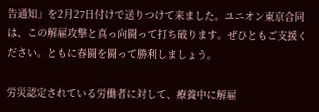告通知」を2月27日付けで送りつけて来ました。ユニオン東京合同は、この解雇攻撃と真っ向闘って打ち破ります。ぜひともご支援ください。ともに春闘を闘って勝利しましょう。

労災認定されている労働者に対して、療養中に解雇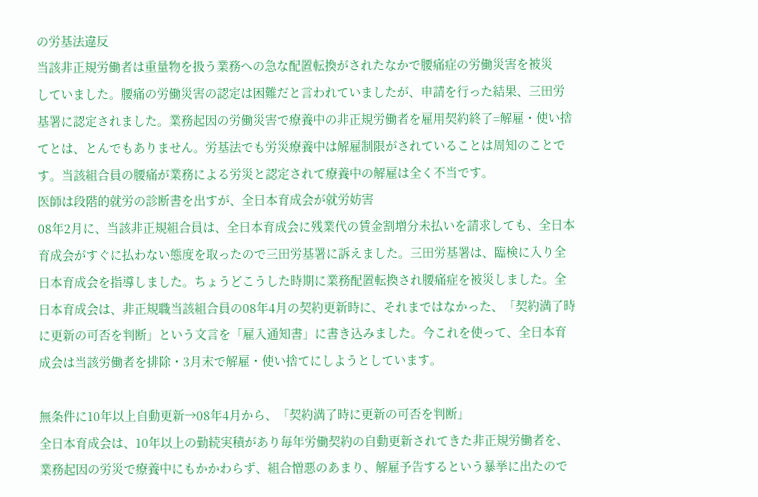の労基法違反
当該非正規労働者は重量物を扱う業務への急な配置転換がされたなかで腰痛症の労働災害を被災
していました。腰痛の労働災害の認定は困難だと言われていましたが、申請を行った結果、三田労基署に認定されました。業務起因の労働災害で療養中の非正規労働者を雇用契約終了=解雇・使い捨てとは、とんでもありません。労基法でも労災療養中は解雇制限がされていることは周知のことです。当該組合員の腰痛が業務による労災と認定されて療養中の解雇は全く不当です。
医師は段階的就労の診断書を出すが、全日本育成会が就労妨害
08年2月に、当該非正規組合員は、全日本育成会に残業代の賃金割増分未払いを請求しても、全日本育成会がすぐに払わない態度を取ったので三田労基署に訴えました。三田労基署は、臨検に入り全日本育成会を指導しました。ちょうどこうした時期に業務配置転換され腰痛症を被災しました。全日本育成会は、非正規職当該組合員の08年4月の契約更新時に、それまではなかった、「契約満了時に更新の可否を判断」という文言を「雇入通知書」に書き込みました。今これを使って、全日本育成会は当該労働者を排除・3月末で解雇・使い捨てにしようとしています。

無条件に10年以上自動更新→08年4月から、「契約満了時に更新の可否を判断」
全日本育成会は、10年以上の勤続実積があり毎年労働契約の自動更新されてきた非正規労働者を、業務起因の労災で療養中にもかかわらず、組合憎悪のあまり、解雇予告するという暴挙に出たので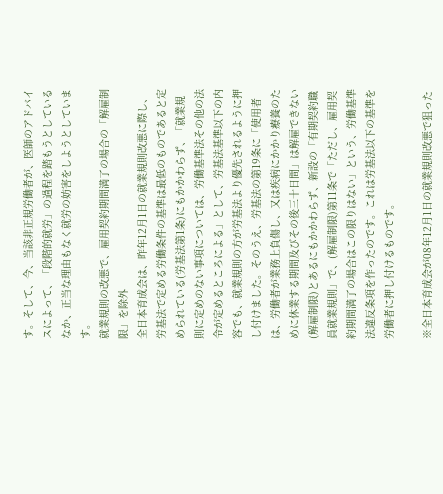す。そして、今、当該非正規労働者が、医師のアドバイスによって、「段階的就労」の過程を踏もうとしているなか、正当な理由もなく就労の妨害をしようとしています。
就業規則の改悪で、雇用契約期間満了の場合の「解雇制限」を除外
全日本育成会は、昨年12月1日の就業規則改悪に際し、労基法で定める労働条件の基準は最低のものであると定められている(労基法第1条)にもかかわらず、「就業規則に定めのない事項については、労働基準法その他の法令が定めるところによる」として、労基法基準以下の内容でも、就業規則の方が労基法より優先されるように押し付けました。そのうえ、労基法の第19条に「使用者は、労働者が業務上負傷し、又は疾病にかかり療養のために休業する期間及びその後三十日間」は解雇できない(解雇制限)とあるにもかかわらず、新設の「有期契約職員就業規則」で、(解雇制限)第11条で「ただし、雇用契約期間満了の場合はこの限りはない」という、労働基準法違反条項を作ったのです。これは労基法以下の基準を労働者に押し付けるものです。

※全日本育成会が08年12月1日の就業規則改悪で狙った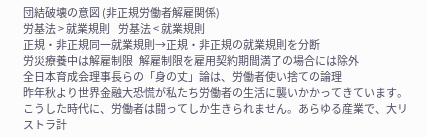団結破壊の意図 (非正規労働者解雇関係)
労基法 > 就業規則    労基法 < 就業規則
正規・非正規同一就業規則→正規・非正規の就業規則を分断
労災療養中は解雇制限   解雇制限を雇用契約期間満了の場合には除外
全日本育成会理事長らの「身の丈」論は、労働者使い捨ての論理
昨年秋より世界金融大恐慌が私たち労働者の生活に襲いかかってきています。こうした時代に、労働者は闘ってしか生きられません。あらゆる産業で、大リストラ計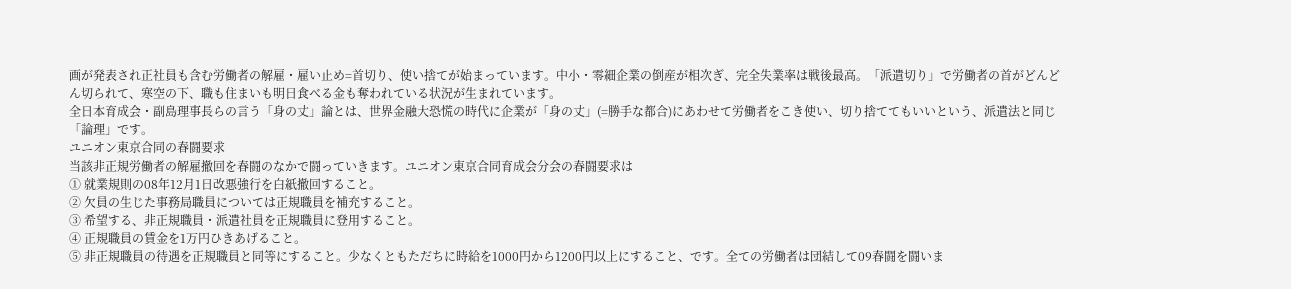画が発表され正社員も含む労働者の解雇・雇い止め=首切り、使い捨てが始まっています。中小・零細企業の倒産が相次ぎ、完全失業率は戦後最高。「派遣切り」で労働者の首がどんどん切られて、寒空の下、職も住まいも明日食べる金も奪われている状況が生まれています。
全日本育成会・副島理事長らの言う「身の丈」論とは、世界金融大恐慌の時代に企業が「身の丈」(=勝手な都合)にあわせて労働者をこき使い、切り捨ててもいいという、派遣法と同じ「論理」です。
ユニオン東京合同の春闘要求
当該非正規労働者の解雇撤回を春闘のなかで闘っていきます。ユニオン東京合同育成会分会の春闘要求は
① 就業規則の08年12月1日改悪強行を白紙撤回すること。
② 欠員の生じた事務局職員については正規職員を補充すること。
③ 希望する、非正規職員・派遣社員を正規職員に登用すること。
④ 正規職員の賃金を1万円ひきあげること。
⑤ 非正規職員の待遇を正規職員と同等にすること。少なくともただちに時給を1000円から1200円以上にすること、です。全ての労働者は団結して09春闘を闘いま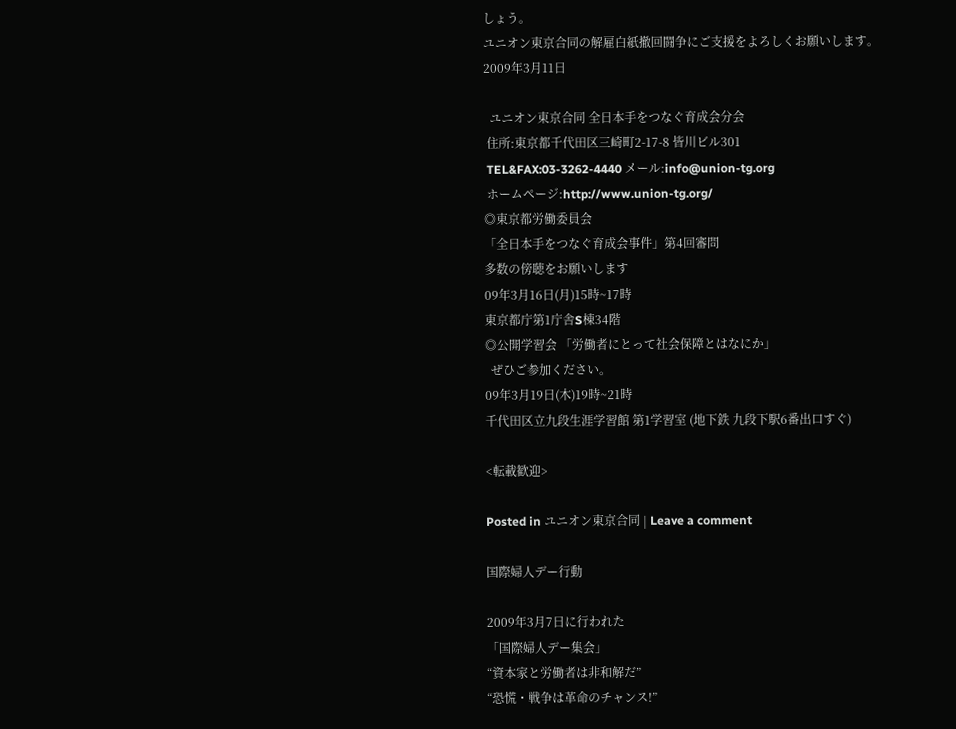しょう。
ユニオン東京合同の解雇白紙撤回闘争にご支援をよろしくお願いします。
2009年3月11日

  ユニオン東京合同 全日本手をつなぐ育成会分会
 住所:東京都千代田区三崎町2-17-8 皆川ビル301
 TEL&FAX:03-3262-4440 メール:info@union-tg.org
 ホームページ:http://www.union-tg.org/
◎東京都労働委員会
「全日本手をつなぐ育成会事件」第4回審問
多数の傍聴をお願いします
09年3月16日(月)15時~17時
東京都庁第1庁舎S棟34階
◎公開学習会 「労働者にとって社会保障とはなにか」
  ぜひご参加ください。
09年3月19日(木)19時~21時
千代田区立九段生涯学習館 第1学習室 (地下鉄 九段下駅6番出口すぐ)

<転載歓迎>

Posted in ユニオン東京合同 | Leave a comment

国際婦人デー行動

2009年3月7日に行われた
「国際婦人デー集会」
“資本家と労働者は非和解だ”
“恐慌・戦争は革命のチャンス!”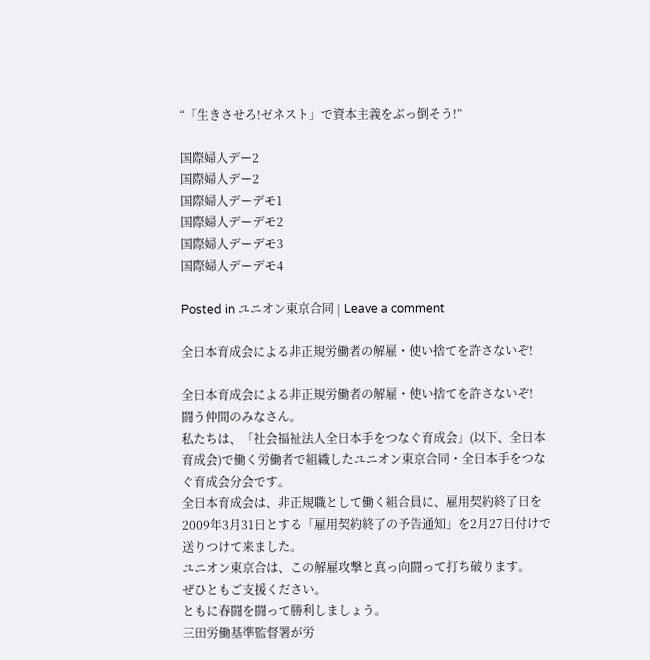“「生きさせろ!ゼネスト」で資本主義をぶっ倒そう!”

国際婦人デー2
国際婦人デー2
国際婦人デーデモ1
国際婦人デーデモ2
国際婦人デーデモ3
国際婦人デーデモ4

Posted in ユニオン東京合同 | Leave a comment

全日本育成会による非正規労働者の解雇・使い捨てを許さないぞ!

全日本育成会による非正規労働者の解雇・使い捨てを許さないぞ!
闘う仲間のみなさん。
私たちは、「社会福祉法人全日本手をつなぐ育成会」(以下、全日本育成会)で働く労働者で組織したユニオン東京合同・全日本手をつなぐ育成会分会です。
全日本育成会は、非正規職として働く組合員に、雇用契約終了日を2009年3月31日とする「雇用契約終了の予告通知」を2月27日付けで送りつけて来ました。
ユニオン東京合は、この解雇攻撃と真っ向闘って打ち破ります。
ぜひともご支援ください。
ともに春闘を闘って勝利しましょう。
三田労働基準監督署が労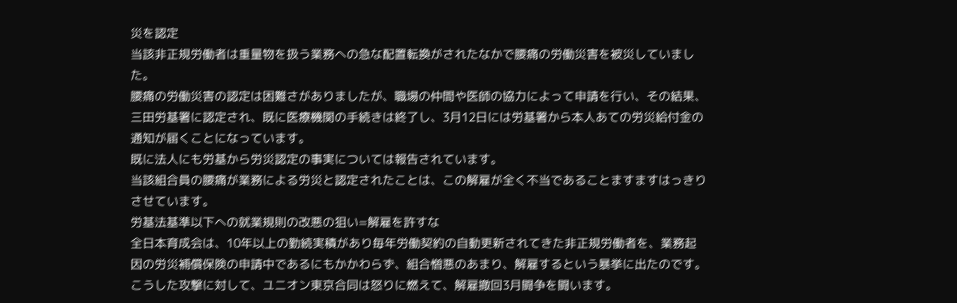災を認定
当該非正規労働者は重量物を扱う業務への急な配置転換がされたなかで腰痛の労働災害を被災していました。
腰痛の労働災害の認定は困難さがありましたが、職場の仲間や医師の協力によって申請を行い、その結果、三田労基署に認定され、既に医療機関の手続きは終了し、3月12日には労基署から本人あての労災給付金の通知が届くことになっています。
既に法人にも労基から労災認定の事実については報告されています。
当該組合員の腰痛が業務による労災と認定されたことは、この解雇が全く不当であることますますはっきりさせています。
労基法基準以下への就業規則の改悪の狙い=解雇を許すな
全日本育成会は、10年以上の勤続実積があり毎年労働契約の自動更新されてきた非正規労働者を、業務起因の労災補償保険の申請中であるにもかかわらず、組合憎悪のあまり、解雇するという暴挙に出たのです。こうした攻撃に対して、ユニオン東京合同は怒りに燃えて、解雇撤回3月闘争を闘います。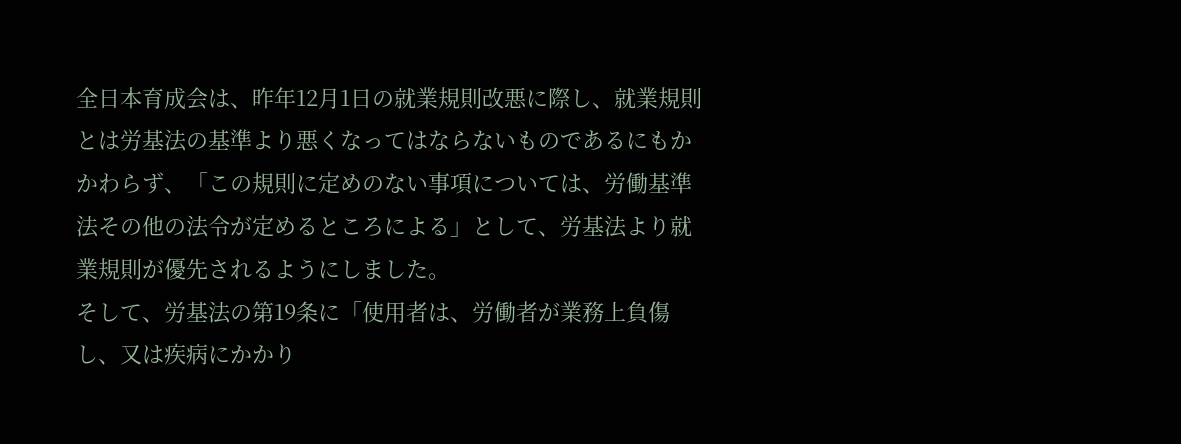全日本育成会は、昨年12月1日の就業規則改悪に際し、就業規則とは労基法の基準より悪くなってはならないものであるにもかかわらず、「この規則に定めのない事項については、労働基準法その他の法令が定めるところによる」として、労基法より就業規則が優先されるようにしました。
そして、労基法の第19条に「使用者は、労働者が業務上負傷し、又は疾病にかかり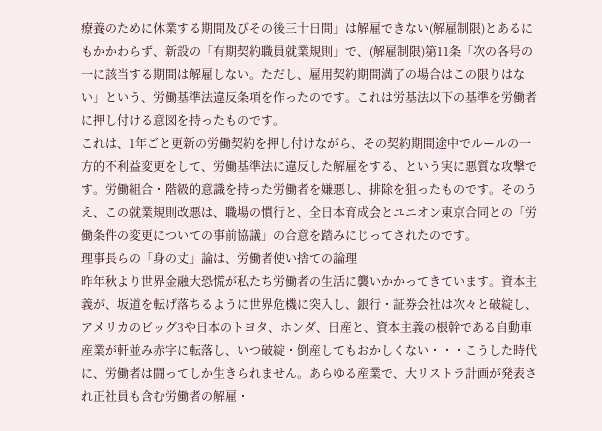療養のために休業する期間及びその後三十日間」は解雇できない(解雇制限)とあるにもかかわらず、新設の「有期契約職員就業規則」で、(解雇制限)第11条「次の各号の一に該当する期間は解雇しない。ただし、雇用契約期間満了の場合はこの限りはない」という、労働基準法違反条項を作ったのです。これは労基法以下の基準を労働者に押し付ける意図を持ったものです。
これは、1年ごと更新の労働契約を押し付けながら、その契約期間途中でルールの一方的不利益変更をして、労働基準法に違反した解雇をする、という実に悪質な攻撃です。労働組合・階級的意識を持った労働者を嫌悪し、排除を狙ったものです。そのうえ、この就業規則改悪は、職場の慣行と、全日本育成会とユニオン東京合同との「労働条件の変更についての事前協議」の合意を踏みにじってされたのです。
理事長らの「身の丈」論は、労働者使い捨ての論理
昨年秋より世界金融大恐慌が私たち労働者の生活に襲いかかってきています。資本主義が、坂道を転げ落ちるように世界危機に突入し、銀行・証券会社は次々と破綻し、アメリカのビッグ3や日本のトヨタ、ホンダ、日産と、資本主義の根幹である自動車産業が軒並み赤字に転落し、いつ破綻・倒産してもおかしくない・・・こうした時代に、労働者は闘ってしか生きられません。あらゆる産業で、大リストラ計画が発表され正社員も含む労働者の解雇・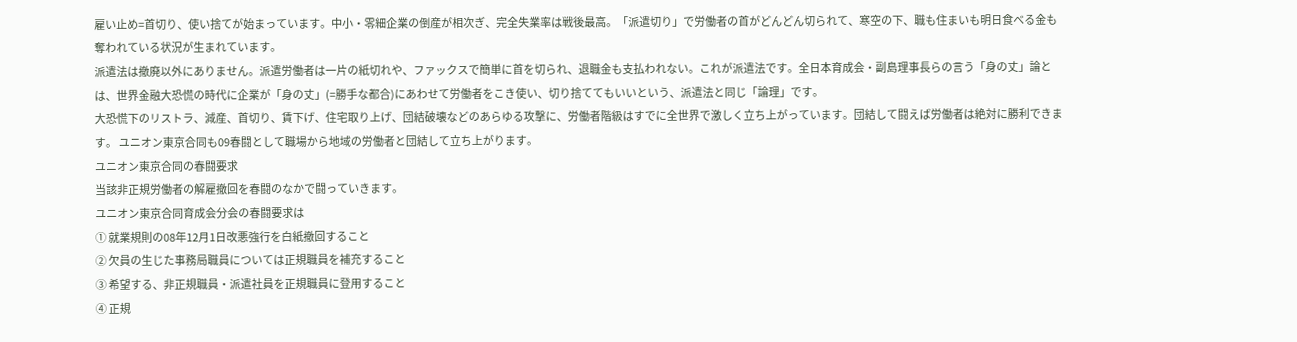雇い止め=首切り、使い捨てが始まっています。中小・零細企業の倒産が相次ぎ、完全失業率は戦後最高。「派遣切り」で労働者の首がどんどん切られて、寒空の下、職も住まいも明日食べる金も奪われている状況が生まれています。
派遣法は撤廃以外にありません。派遣労働者は一片の紙切れや、ファックスで簡単に首を切られ、退職金も支払われない。これが派遣法です。全日本育成会・副島理事長らの言う「身の丈」論とは、世界金融大恐慌の時代に企業が「身の丈」(=勝手な都合)にあわせて労働者をこき使い、切り捨ててもいいという、派遣法と同じ「論理」です。
大恐慌下のリストラ、減産、首切り、賃下げ、住宅取り上げ、団結破壊などのあらゆる攻撃に、労働者階級はすでに全世界で激しく立ち上がっています。団結して闘えば労働者は絶対に勝利できます。 ユニオン東京合同も09春闘として職場から地域の労働者と団結して立ち上がります。
ユニオン東京合同の春闘要求
当該非正規労働者の解雇撤回を春闘のなかで闘っていきます。
ユニオン東京合同育成会分会の春闘要求は
① 就業規則の08年12月1日改悪強行を白紙撤回すること
② 欠員の生じた事務局職員については正規職員を補充すること
③ 希望する、非正規職員・派遣社員を正規職員に登用すること
④ 正規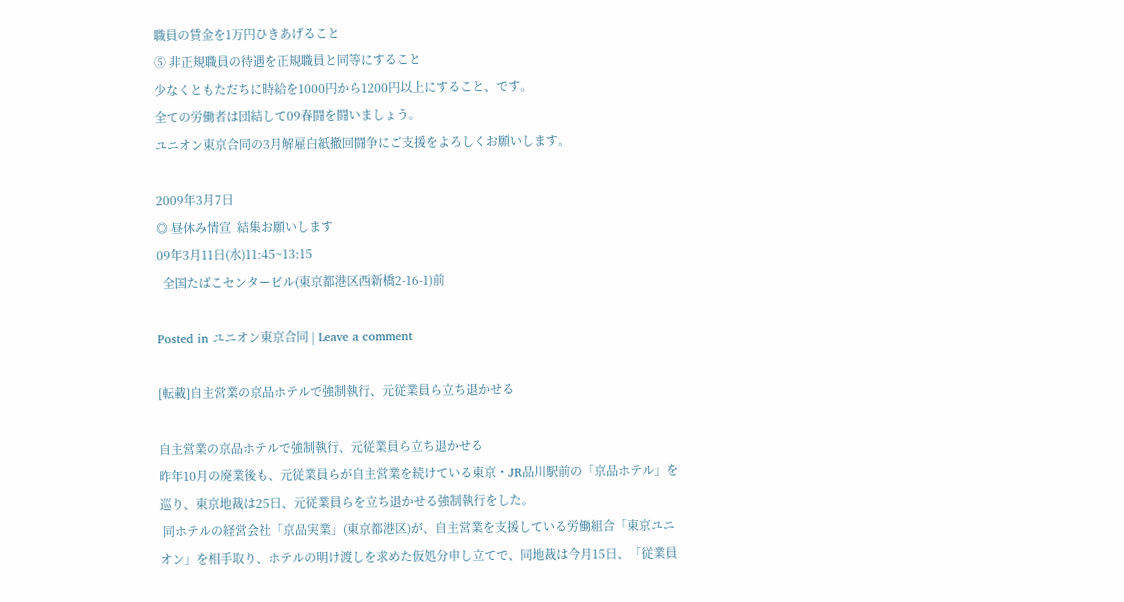職員の賃金を1万円ひきあげること
⑤ 非正規職員の待遇を正規職員と同等にすること
少なくともただちに時給を1000円から1200円以上にすること、です。
全ての労働者は団結して09春闘を闘いましょう。
ユニオン東京合同の3月解雇白紙撤回闘争にご支援をよろしくお願いします。

2009年3月7日
◎ 昼休み情宣  結集お願いします
09年3月11日(水)11:45~13:15
  全国たばこセンタービル(東京都港区西新橋2-16-1)前

Posted in ユニオン東京合同 | Leave a comment

[転載]自主営業の京品ホテルで強制執行、元従業員ら立ち退かせる

自主営業の京品ホテルで強制執行、元従業員ら立ち退かせる
昨年10月の廃業後も、元従業員らが自主営業を続けている東京・JR品川駅前の「京品ホテル」を巡り、東京地裁は25日、元従業員らを立ち退かせる強制執行をした。
 同ホテルの経営会社「京品実業」(東京都港区)が、自主営業を支援している労働組合「東京ユニオン」を相手取り、ホテルの明け渡しを求めた仮処分申し立てで、同地裁は今月15日、「従業員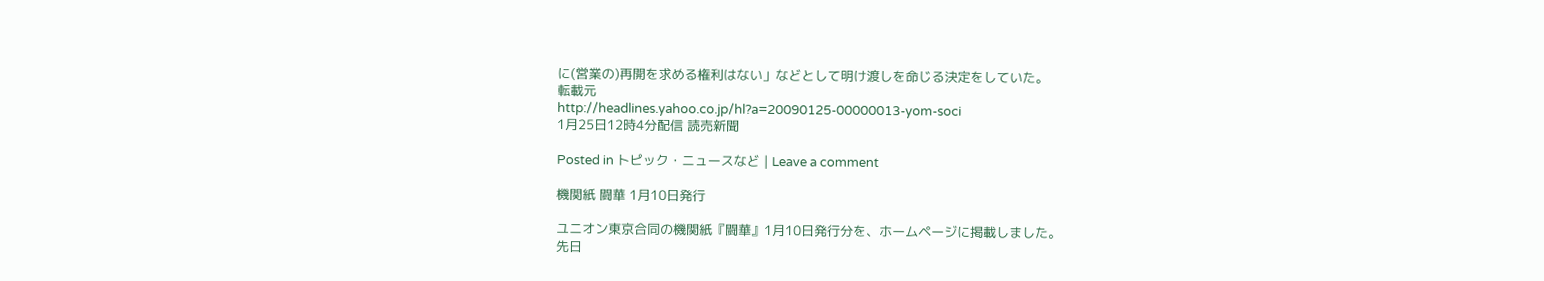に(営業の)再開を求める権利はない」などとして明け渡しを命じる決定をしていた。
転載元
http://headlines.yahoo.co.jp/hl?a=20090125-00000013-yom-soci
1月25日12時4分配信 読売新聞

Posted in トピック・ニュースなど | Leave a comment

機関紙 闘華 1月10日発行

ユニオン東京合同の機関紙『闘華』1月10日発行分を、ホームページに掲載しました。
先日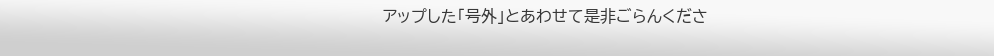アップした「号外」とあわせて是非ごらんくださ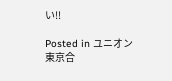い!!

Posted in ユニオン東京合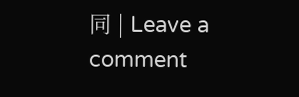同 | Leave a comment